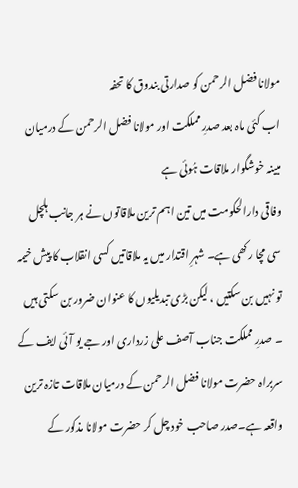مولانا فضل الرحمن کو صدارتی بندوق کا تحفہ
اب کئی ماہ بعد صدرِ مملکت اور مولانا فضل الرحمن کے درمیان مبینہ خوشگوار ملاقات ہُوئی ہے
وفاقی دارالحکومت میں تین اہم ترین ملاقاتوں نے ہر جانب ہلچل سی مچا رکھی ہے۔ شہرِ اقتدار میں یہ ملاقاتیں کسی انقلاب کا پیش خیمہ تو نہیں بن سکتیں ، لیکن بڑی تبدیلیوں کا عنوان ضرور بن سکتی ہیں ۔ صدرِ مملکت جناب آصف علی زرداری اور جے یو آئی ایف کے سربراہ حضرت مولانا فضل الرحمن کے درمیان ملاقات تازہ ترین واقعہ ہے۔صدر صاحب خود چل کر حضرت مولانا مذکور کے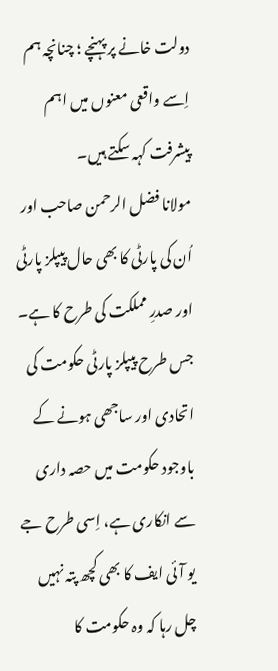دولت خانے پر پہنچے ؛ چنانچہ ہم اِسے واقعی معنوں میں اہم پیشرفت کہہ سکتے ہیں۔
مولانا فضل الرحمن صاحب اور اُن کی پارٹی کا بھی حال پیپلز پارٹی اور صدرِ مملکت کی طرح کا ہے۔ جس طرح پیپلز پارٹی حکومت کی اتحادی اور ساجھی ہونے کے باوجود حکومت میں حصہ داری سے انکاری ہے، اِسی طرح جے یو آئی ایف کا بھی کچھ پتہ نہیں چل رہا کہ وہ حکومت کا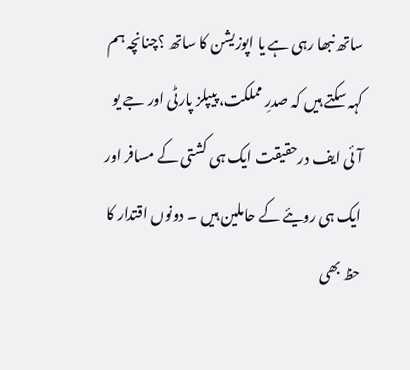ساتھ نبھا رہی ہے یا اپوزیشن کا ساتھ ؟چنانچہ ہم کہہ سکتے ہیں کہ صدرِ مملکت، پیپلز پارٹی اور جے یو آئی ایف درحقیقت ایک ہی کشتی کے مسافر اور ایک ہی رویئے کے حاملین ہیں ۔ دونوں اقتدار کا حظ بھی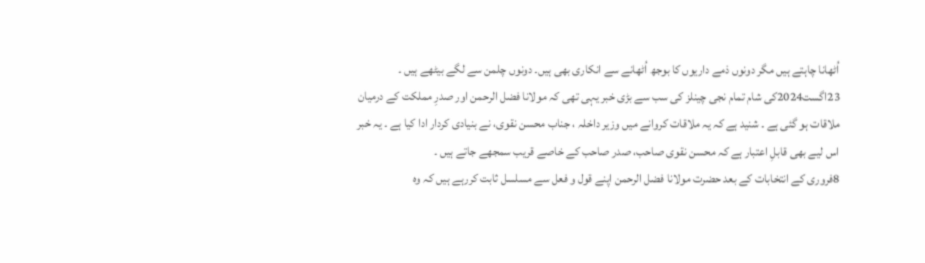اُٹھانا چاہتے ہیں مگر دونوں ذمے داریوں کا بوجھ اُٹھانے سے انکاری بھی ہیں۔ دونوں چلمن سے لگے بیٹھے ہیں ۔
23اگست2024کی شام تمام نجی چینلز کی سب سے بڑی خبر یہی تھی کہ مولانا فضل الرحمن اور صدرِ مملکت کے درمیان ملاقات ہو گئی ہے ۔ شنید ہے کہ یہ ملاقات کروانے میں وزیر داخلہ ، جناب محسن نقوی، نے بنیادی کردار ادا کیا ہے ۔ یہ خبر اس لیے بھی قابلِ اعتبار ہے کہ محسن نقوی صاحب، صدر صاحب کے خاصے قریب سمجھے جاتے ہیں ۔
8فروری کے انتخابات کے بعد حضرت مولانا فضل الرحمن اپنے قول و فعل سے مسلسل ثابت کررہے ہیں کہ وہ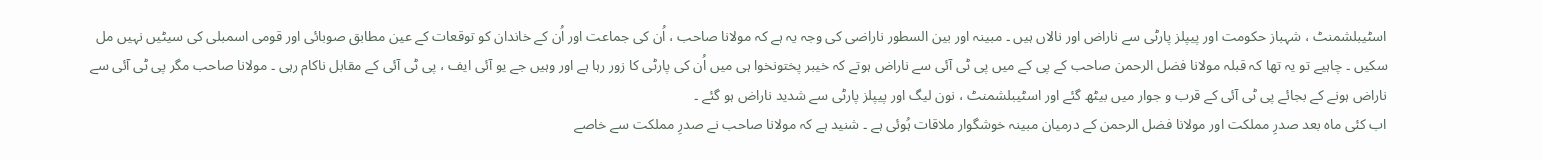اسٹیبلشمنٹ ، شہباز حکومت اور پیپلز پارٹی سے ناراض اور نالاں ہیں ۔ مبینہ اور بین السطور ناراضی کی وجہ یہ ہے کہ مولانا صاحب ، اُن کی جماعت اور اُن کے خاندان کو توقعات کے عین مطابق صوبائی اور قومی اسمبلی کی سیٹیں نہیں مل سکیں ۔ چاہیے تو یہ تھا کہ قبلہ مولانا فضل الرحمن صاحب کے پی کے میں پی ٹی آئی سے ناراض ہوتے کہ خیبر پختونخوا ہی میں اُن کی پارٹی کا زور رہا ہے اور وہیں جے یو آئی ایف ، پی ٹی آئی کے مقابل ناکام رہی ۔ مولانا صاحب مگر پی ٹی آئی سے ناراض ہونے کے بجائے پی ٹی آئی کے قرب و جوار میں بیٹھ گئے اور اسٹیبلشمنٹ ، نون لیگ اور پیپلز پارٹی سے شدید ناراض ہو گئے ۔
اب کئی ماہ بعد صدرِ مملکت اور مولانا فضل الرحمن کے درمیان مبینہ خوشگوار ملاقات ہُوئی ہے ۔ شنید ہے کہ مولانا صاحب نے صدرِ مملکت سے خاصے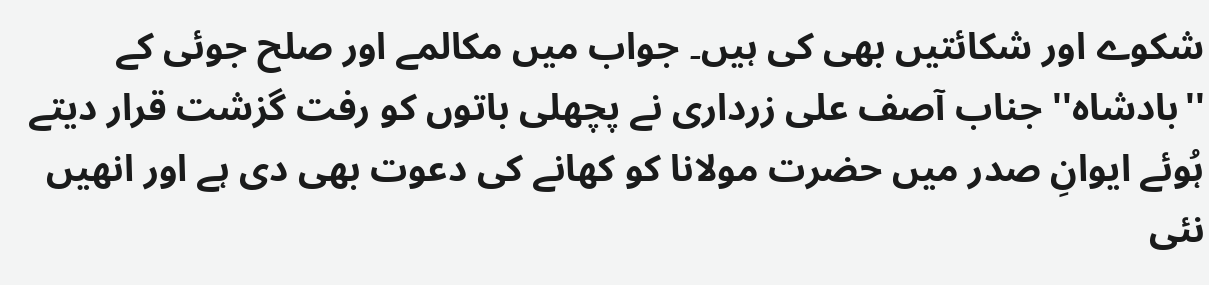شکوے اور شکائتیں بھی کی ہیں۔ جواب میں مکالمے اور صلح جوئی کے ''بادشاہ'' جناب آصف علی زرداری نے پچھلی باتوں کو رفت گزشت قرار دیتے ہُوئے ایوانِ صدر میں حضرت مولانا کو کھانے کی دعوت بھی دی ہے اور انھیں نئی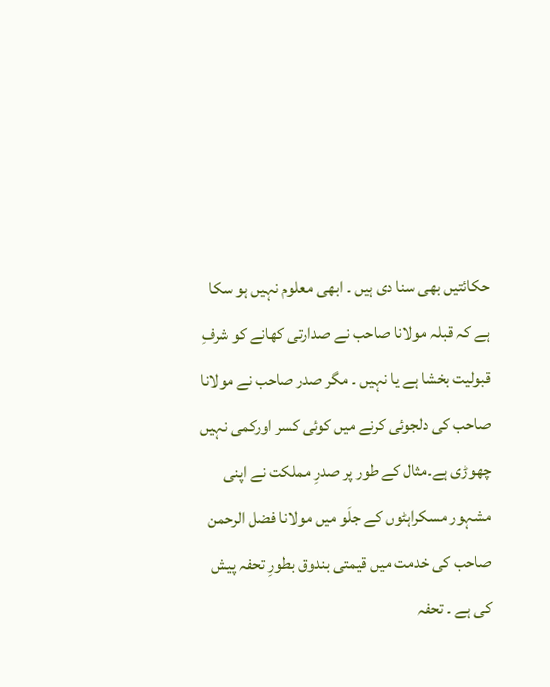حکائتیں بھی سنا دی ہیں ۔ ابھی معلوم نہیں ہو سکا ہے کہ قبلہ مولانا صاحب نے صدارتی کھانے کو شرفِ قبولیت بخشا ہے یا نہیں ۔ مگر صدر صاحب نے مولانا صاحب کی دلجوئی کرنے میں کوئی کسر اورکمی نہیں چھوڑی ہے۔مثال کے طور پر صدرِ مملکت نے اپنی مشہور مسکراہٹوں کے جلَو میں مولانا فضل الرحمن صاحب کی خدمت میں قیمتی بندوق بطورِ تحفہ پیش کی ہے ۔ تحفہ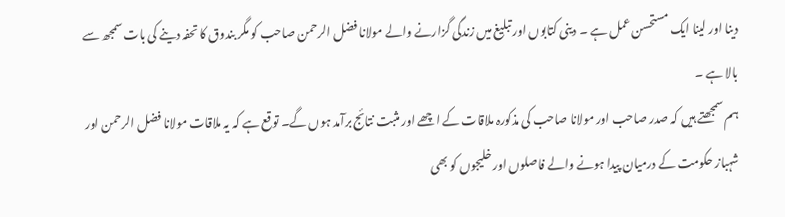دینا اور لینا ایک مستحسن عمل ہے ۔ دینی کتابوں اور تبلیغ میں زندگی گزارنے والے مولانا فضل الرحمن صاحب کو مگر بندوق کا تحفہ دینے کی بات سمجھ سے بالا ہے ۔
ہم سمجھتے ہیں کہ صدر صاحب اور مولانا صاحب کی مذکورہ ملاقات کے اچھے اور مثبت نتائج برآمد ہوں گے۔ توقع ہے کہ یہ ملاقات مولانا فضل الرحمن اور شہباز حکومت کے درمیان پیدا ہونے والے فاصلوں اور خلیجوں کو بھی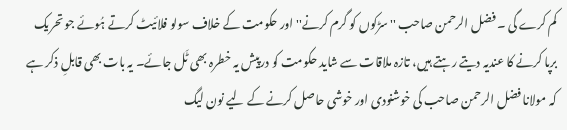کم کرے گی ۔ فضل الرحمن صاحب ''سڑکوں کو گرم کرنے'' اور حکومت کے خلاف سولو فلائیٹ کرتے ہُوئے جو تحریک برپا کرنے کا عندیہ دیتے رہتے ہیں، تازہ ملاقات سے شاید حکومت کو درپیش یہ خطرہ بھی ٹَل جائے۔ یہ بات بھی قابلِ ذکر ہے کہ مولانا فضل الرحمن صاحب کی خوشنودی اور خوشی حاصل کرنے کے لیے نون لیگ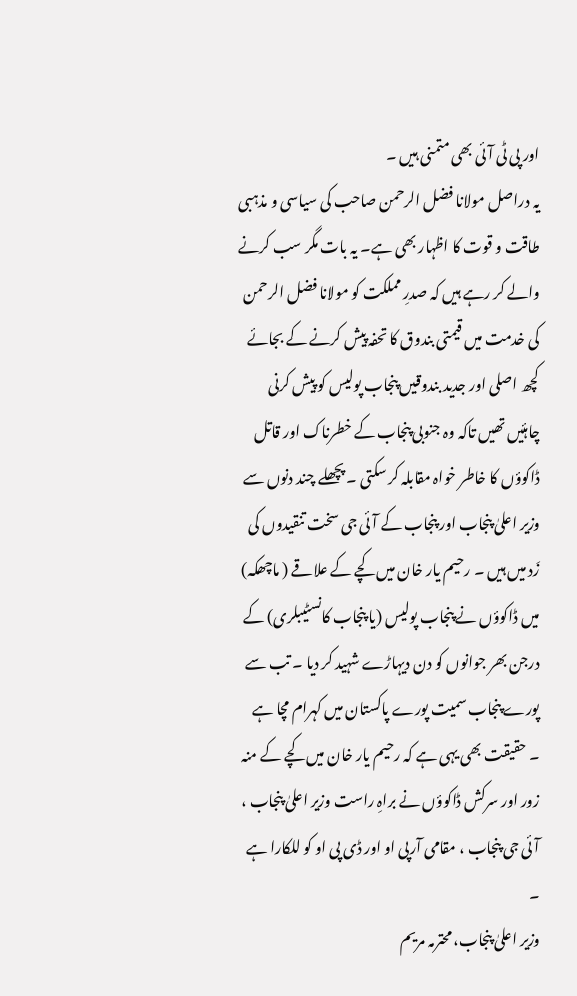اور پی ٹی آئی بھی متمنی ہیں ۔
یہ دراصل مولانا فضل الرحمن صاحب کی سیاسی و مذہبی طاقت و قوت کا اظہار بھی ہے۔ یہ بات مگر سب کرنے والے کر رہے ہیں کہ صدرِ مملکت کو مولانا فضل الرحمن کی خدمت میں قیمتی بندوق کا تحفہ پیش کرنے کے بجائے کچھ اصلی اور جدید بندوقیں پنجاب پولیس کو پیش کرنی چاہئیں تھیں تاکہ وہ جنوبی پنجاب کے خطرناک اور قاتل ڈاکوؤں کا خاطر خواہ مقابلہ کر سکتی ۔ پچھلے چند دنوں سے وزیر اعلیٰ پنجاب اور پنجاب کے آئی جی سخت تنقیدوں کی زَد میں ہیں ۔ رحیم یار خان میں کچے کے علاقے ( ماچھکہ) میں ڈاکوؤں نے پنجاب پولیس (یا پنجاب کانسٹیبلری) کے درجن بھر جوانوں کو دن دیہاڑے شہید کر دیا ۔ تب سے پورے پنجاب سمیت پورے پاکستان میں کہرام مچا ہے ۔ حقیقت بھی یہی ہے کہ رحیم یار خان میں کچے کے منہ زور اور سرکش ڈاکوؤں نے براہِ راست وزیر اعلیٰ پنجاب ، آئی جی پنجاب ، مقامی آرپی او اور ڈی پی او کو للکارا ہے ۔
وزیر اعلیٰ پنجاب، محترمہ مریم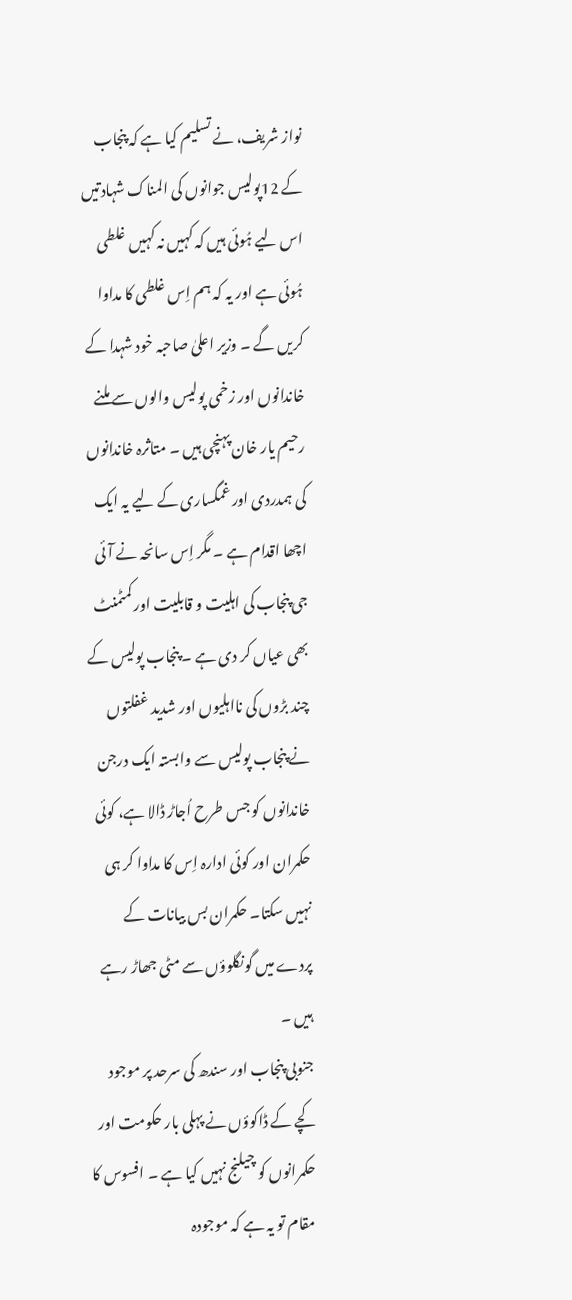نواز شریف، نے تسلیم کیا ہے کہ پنجاب کے 12پولیس جوانوں کی المناک شہادتیں اس لیے ہُوئی ہیں کہ کہیں نہ کہیں غلطی ہُوئی ہے اور یہ کہ ہم اِس غلطی کا مداوا کریں گے ۔ وزیر اعلیٰ صاحبہ خود شہدا کے خاندانوں اور زخمی پولیس والوں سے ملنے رحیم یار خان پہنچی ہیں ۔ متاثرہ خاندانوں کی ہمدردی اور غمگساری کے لیے یہ ایک اچھا اقدام ہے ۔ مگر اِس سانحہ نے آئی جی پنجاب کی اہلیت و قابلیت اور کمٹمنٹ بھی عیاں کر دی ہے ۔ پنجاب پولیس کے چند بڑوں کی نااہلیوں اور شدید غفلتوں نے پنجاب پولیس سے وابستہ ایک درجن خاندانوں کو جس طرح اُجاڑ ڈالا ہے، کوئی حکمران اور کوئی ادارہ اِس کا مداوا کر ہی نہیں سکتا۔ حکمران بس بیانات کے پردے میں گونگلوؤں سے مٹی جھاڑ رہے ہیں ۔
جنوبی پنجاب اور سندھ کی سرحد پر موجود کچے کے ڈاکوؤں نے پہلی بار حکومت اور حکمرانوں کو چیلنج نہیں کیا ہے ۔ افسوس کا مقام تو یہ ہے کہ موجودہ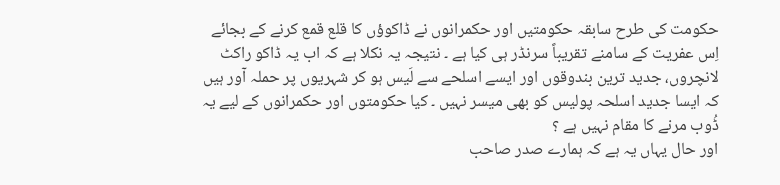حکومت کی طرح سابقہ حکومتیں اور حکمرانوں نے ڈاکوؤں کا قلع قمع کرنے کے بجائے اِس عفریت کے سامنے تقریباً سرنڈر ہی کیا ہے ۔ نتیجہ یہ نکلا ہے کہ اب یہ ڈاکو راکٹ لانچروں، جدید ترین بندوقوں اور ایسے اسلحے سے لَیس ہو کر شہریوں پر حملہ آور ہیں کہ ایسا جدید اسلحہ پولیس کو بھی میسر نہیں ۔ کیا حکومتوں اور حکمرانوں کے لیے یہ ڈُوب مرنے کا مقام نہیں ہے ؟
اور حال یہاں یہ ہے کہ ہمارے صدر صاحب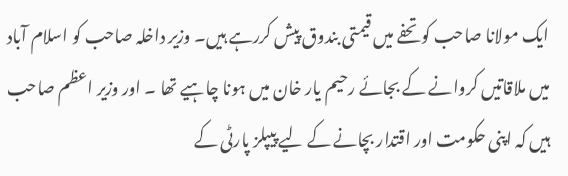ایک مولانا صاحب کو تحفے میں قیمتی بندوق پیش کررہے ہیں۔ وزیر داخلہ صاحب کو اسلام آباد میں ملاقاتیں کروانے کے بجائے رحیم یار خان میں ہونا چاہیے تھا ۔ اور وزیر اعظم صاحب ہیں کہ اپنی حکومت اور اقتدار بچانے کے لیے پیپلز پارٹی کے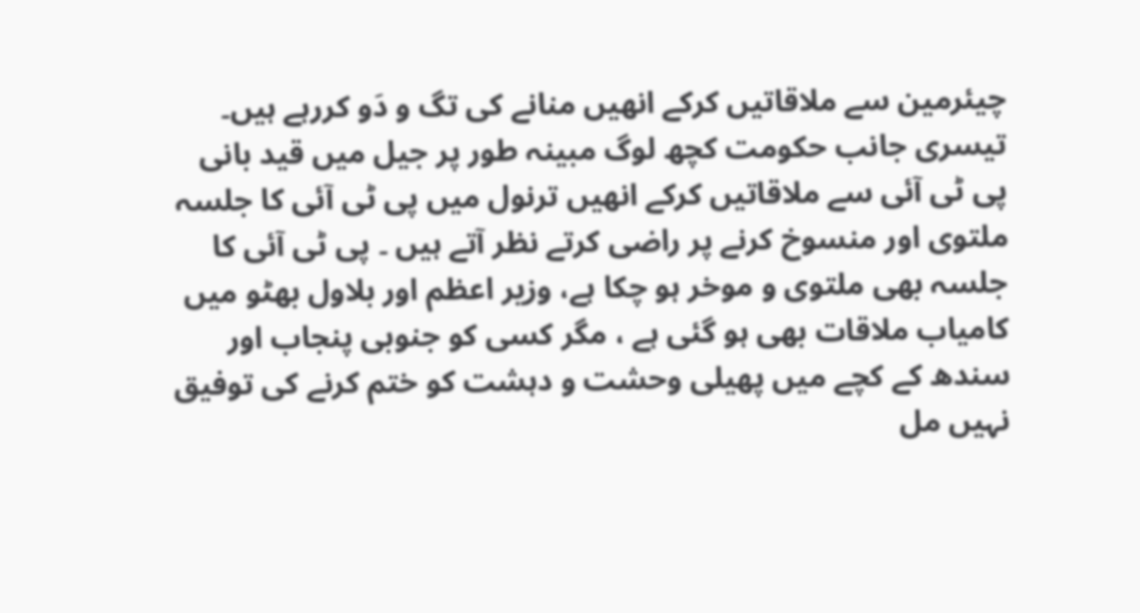چیئرمین سے ملاقاتیں کرکے انھیں منانے کی تگ و دَو کررہے ہیں۔ تیسری جانب حکومت کچھ لوگ مبینہ طور پر جیل میں قید بانی پی ٹی آئی سے ملاقاتیں کرکے انھیں ترنول میں پی ٹی آئی کا جلسہ ملتوی اور منسوخ کرنے پر راضی کرتے نظر آتے ہیں ۔ پی ٹی آئی کا جلسہ بھی ملتوی و موخر ہو چکا ہے، وزیر اعظم اور بلاول بھٹو میں کامیاب ملاقات بھی ہو گئی ہے ، مگر کسی کو جنوبی پنجاب اور سندھ کے کچے میں پھیلی وحشت و دہشت کو ختم کرنے کی توفیق نہیں مل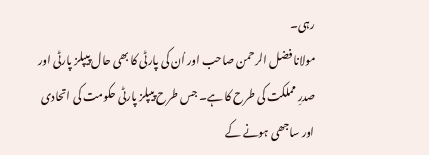رہی۔
مولانا فضل الرحمن صاحب اور اُن کی پارٹی کا بھی حال پیپلز پارٹی اور صدرِ مملکت کی طرح کا ہے۔ جس طرح پیپلز پارٹی حکومت کی اتحادی اور ساجھی ہونے کے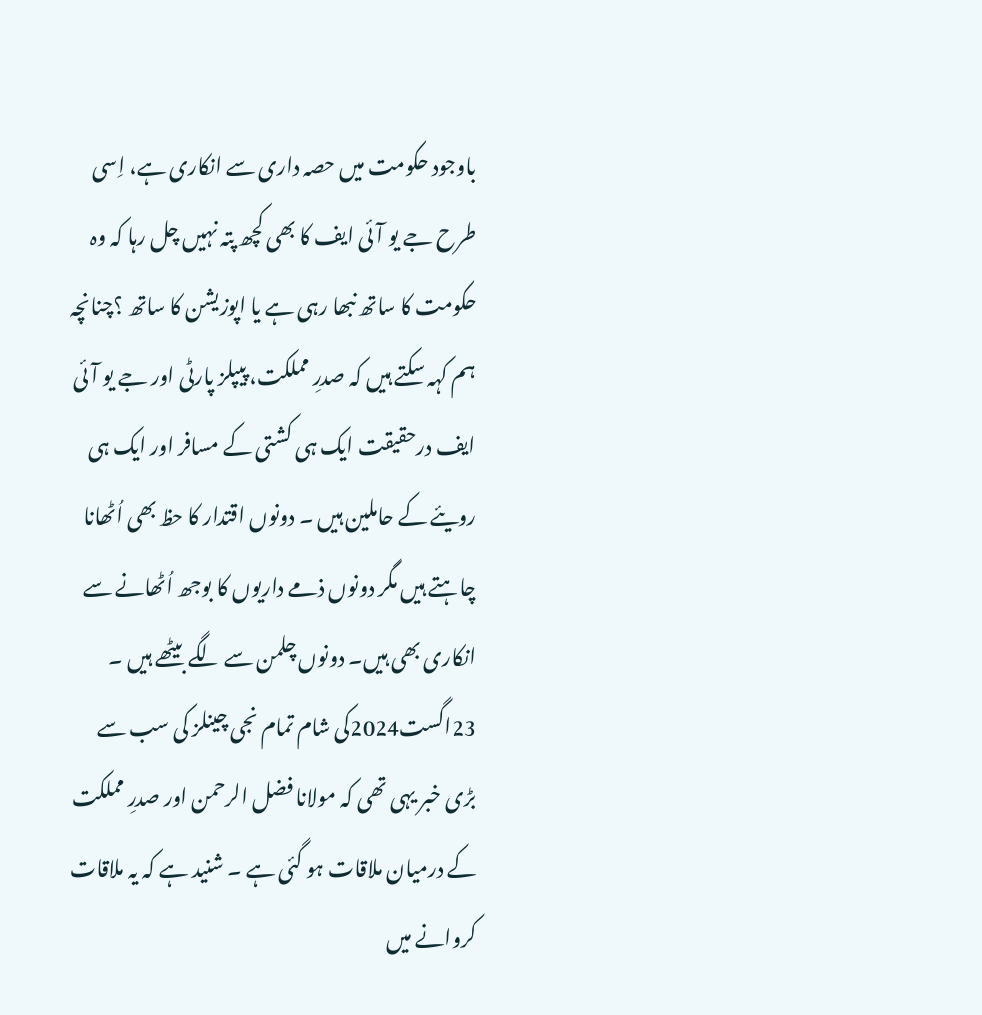باوجود حکومت میں حصہ داری سے انکاری ہے، اِسی طرح جے یو آئی ایف کا بھی کچھ پتہ نہیں چل رہا کہ وہ حکومت کا ساتھ نبھا رہی ہے یا اپوزیشن کا ساتھ ؟چنانچہ ہم کہہ سکتے ہیں کہ صدرِ مملکت، پیپلز پارٹی اور جے یو آئی ایف درحقیقت ایک ہی کشتی کے مسافر اور ایک ہی رویئے کے حاملین ہیں ۔ دونوں اقتدار کا حظ بھی اُٹھانا چاہتے ہیں مگر دونوں ذمے داریوں کا بوجھ اُٹھانے سے انکاری بھی ہیں۔ دونوں چلمن سے لگے بیٹھے ہیں ۔
23اگست2024کی شام تمام نجی چینلز کی سب سے بڑی خبر یہی تھی کہ مولانا فضل الرحمن اور صدرِ مملکت کے درمیان ملاقات ہو گئی ہے ۔ شنید ہے کہ یہ ملاقات کروانے میں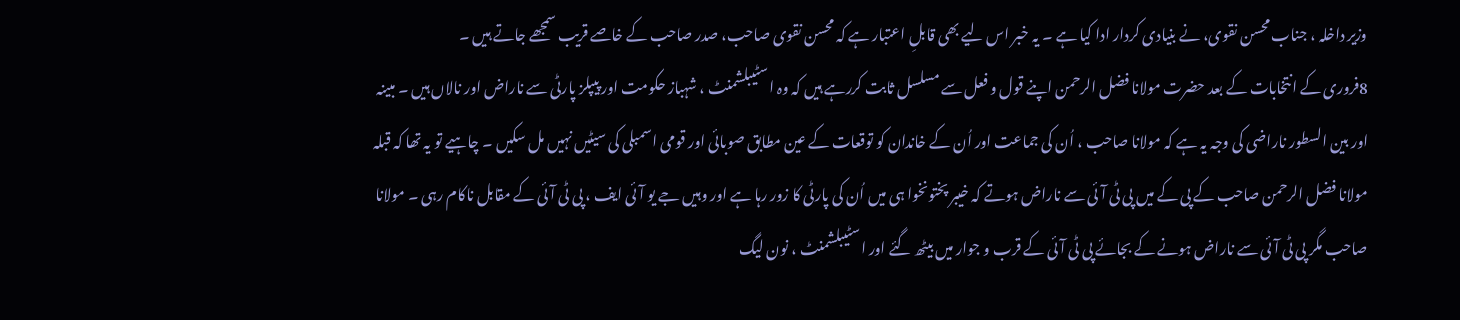وزیر داخلہ ، جناب محسن نقوی، نے بنیادی کردار ادا کیا ہے ۔ یہ خبر اس لیے بھی قابلِ اعتبار ہے کہ محسن نقوی صاحب، صدر صاحب کے خاصے قریب سمجھے جاتے ہیں ۔
8فروری کے انتخابات کے بعد حضرت مولانا فضل الرحمن اپنے قول و فعل سے مسلسل ثابت کررہے ہیں کہ وہ اسٹیبلشمنٹ ، شہباز حکومت اور پیپلز پارٹی سے ناراض اور نالاں ہیں ۔ مبینہ اور بین السطور ناراضی کی وجہ یہ ہے کہ مولانا صاحب ، اُن کی جماعت اور اُن کے خاندان کو توقعات کے عین مطابق صوبائی اور قومی اسمبلی کی سیٹیں نہیں مل سکیں ۔ چاہیے تو یہ تھا کہ قبلہ مولانا فضل الرحمن صاحب کے پی کے میں پی ٹی آئی سے ناراض ہوتے کہ خیبر پختونخوا ہی میں اُن کی پارٹی کا زور رہا ہے اور وہیں جے یو آئی ایف ، پی ٹی آئی کے مقابل ناکام رہی ۔ مولانا صاحب مگر پی ٹی آئی سے ناراض ہونے کے بجائے پی ٹی آئی کے قرب و جوار میں بیٹھ گئے اور اسٹیبلشمنٹ ، نون لیگ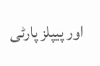اور پیپلز پارٹی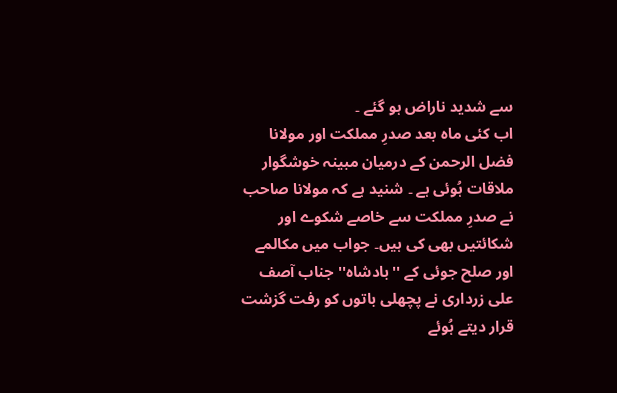سے شدید ناراض ہو گئے ۔
اب کئی ماہ بعد صدرِ مملکت اور مولانا فضل الرحمن کے درمیان مبینہ خوشگوار ملاقات ہُوئی ہے ۔ شنید ہے کہ مولانا صاحب نے صدرِ مملکت سے خاصے شکوے اور شکائتیں بھی کی ہیں۔ جواب میں مکالمے اور صلح جوئی کے ''بادشاہ'' جناب آصف علی زرداری نے پچھلی باتوں کو رفت گزشت قرار دیتے ہُوئے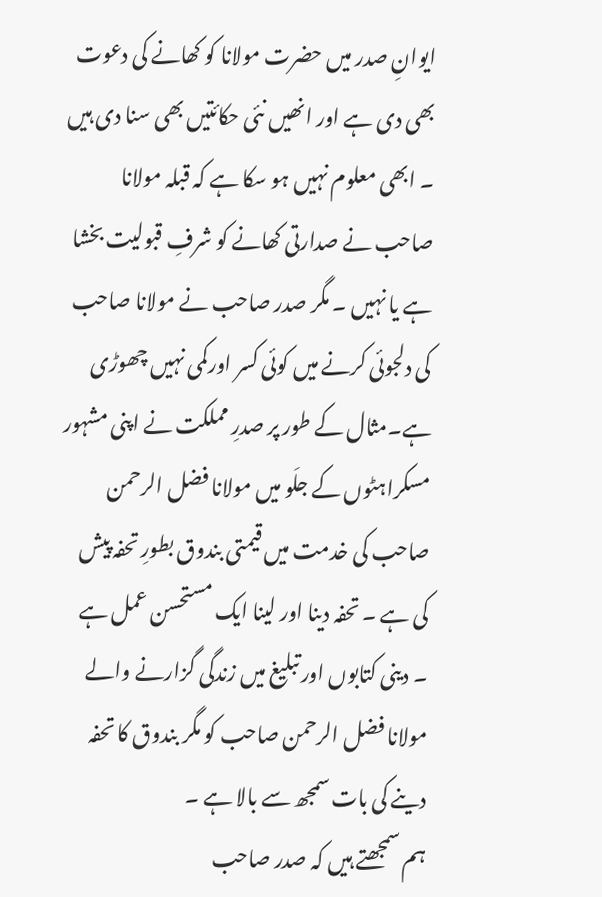ایوانِ صدر میں حضرت مولانا کو کھانے کی دعوت بھی دی ہے اور انھیں نئی حکائتیں بھی سنا دی ہیں ۔ ابھی معلوم نہیں ہو سکا ہے کہ قبلہ مولانا صاحب نے صدارتی کھانے کو شرفِ قبولیت بخشا ہے یا نہیں ۔ مگر صدر صاحب نے مولانا صاحب کی دلجوئی کرنے میں کوئی کسر اورکمی نہیں چھوڑی ہے۔مثال کے طور پر صدرِ مملکت نے اپنی مشہور مسکراہٹوں کے جلَو میں مولانا فضل الرحمن صاحب کی خدمت میں قیمتی بندوق بطورِ تحفہ پیش کی ہے ۔ تحفہ دینا اور لینا ایک مستحسن عمل ہے ۔ دینی کتابوں اور تبلیغ میں زندگی گزارنے والے مولانا فضل الرحمن صاحب کو مگر بندوق کا تحفہ دینے کی بات سمجھ سے بالا ہے ۔
ہم سمجھتے ہیں کہ صدر صاحب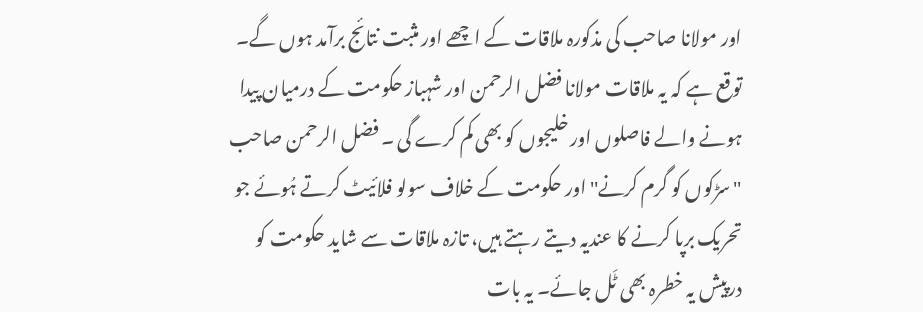اور مولانا صاحب کی مذکورہ ملاقات کے اچھے اور مثبت نتائج برآمد ہوں گے۔ توقع ہے کہ یہ ملاقات مولانا فضل الرحمن اور شہباز حکومت کے درمیان پیدا ہونے والے فاصلوں اور خلیجوں کو بھی کم کرے گی ۔ فضل الرحمن صاحب ''سڑکوں کو گرم کرنے'' اور حکومت کے خلاف سولو فلائیٹ کرتے ہُوئے جو تحریک برپا کرنے کا عندیہ دیتے رہتے ہیں، تازہ ملاقات سے شاید حکومت کو درپیش یہ خطرہ بھی ٹَل جائے۔ یہ بات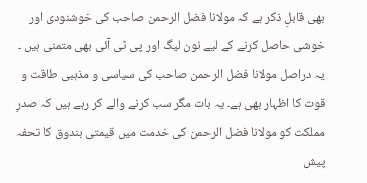بھی قابلِ ذکر ہے کہ مولانا فضل الرحمن صاحب کی خوشنودی اور خوشی حاصل کرنے کے لیے نون لیگ اور پی ٹی آئی بھی متمنی ہیں ۔
یہ دراصل مولانا فضل الرحمن صاحب کی سیاسی و مذہبی طاقت و قوت کا اظہار بھی ہے۔ یہ بات مگر سب کرنے والے کر رہے ہیں کہ صدرِ مملکت کو مولانا فضل الرحمن کی خدمت میں قیمتی بندوق کا تحفہ پیش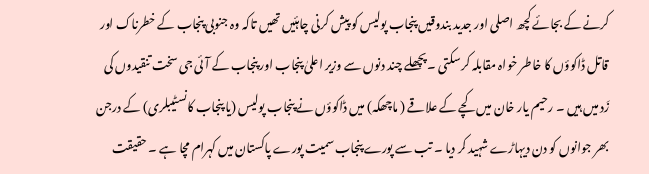کرنے کے بجائے کچھ اصلی اور جدید بندوقیں پنجاب پولیس کو پیش کرنی چاہئیں تھیں تاکہ وہ جنوبی پنجاب کے خطرناک اور قاتل ڈاکوؤں کا خاطر خواہ مقابلہ کر سکتی ۔ پچھلے چند دنوں سے وزیر اعلیٰ پنجاب اور پنجاب کے آئی جی سخت تنقیدوں کی زَد میں ہیں ۔ رحیم یار خان میں کچے کے علاقے ( ماچھکہ) میں ڈاکوؤں نے پنجاب پولیس (یا پنجاب کانسٹیبلری) کے درجن بھر جوانوں کو دن دیہاڑے شہید کر دیا ۔ تب سے پورے پنجاب سمیت پورے پاکستان میں کہرام مچا ہے ۔ حقیقت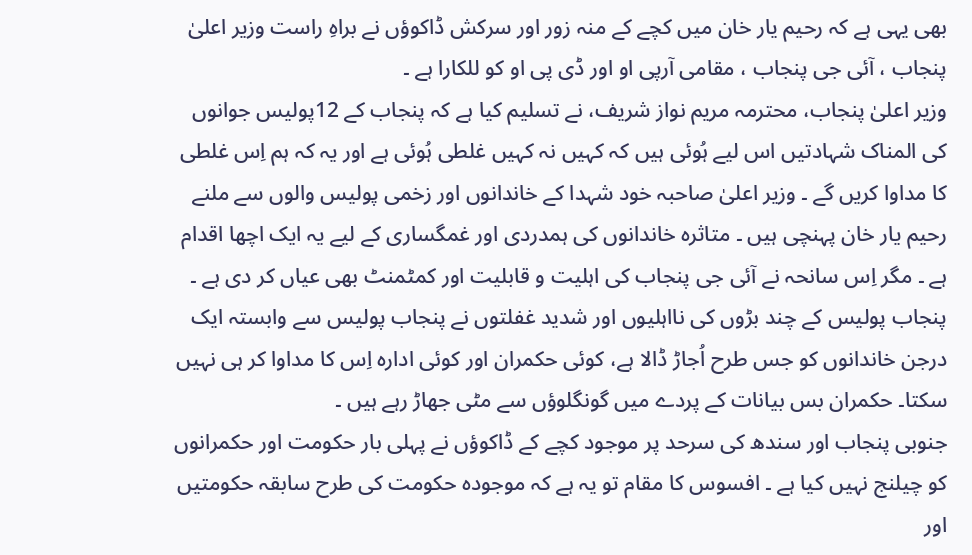بھی یہی ہے کہ رحیم یار خان میں کچے کے منہ زور اور سرکش ڈاکوؤں نے براہِ راست وزیر اعلیٰ پنجاب ، آئی جی پنجاب ، مقامی آرپی او اور ڈی پی او کو للکارا ہے ۔
وزیر اعلیٰ پنجاب، محترمہ مریم نواز شریف، نے تسلیم کیا ہے کہ پنجاب کے 12پولیس جوانوں کی المناک شہادتیں اس لیے ہُوئی ہیں کہ کہیں نہ کہیں غلطی ہُوئی ہے اور یہ کہ ہم اِس غلطی کا مداوا کریں گے ۔ وزیر اعلیٰ صاحبہ خود شہدا کے خاندانوں اور زخمی پولیس والوں سے ملنے رحیم یار خان پہنچی ہیں ۔ متاثرہ خاندانوں کی ہمدردی اور غمگساری کے لیے یہ ایک اچھا اقدام ہے ۔ مگر اِس سانحہ نے آئی جی پنجاب کی اہلیت و قابلیت اور کمٹمنٹ بھی عیاں کر دی ہے ۔ پنجاب پولیس کے چند بڑوں کی نااہلیوں اور شدید غفلتوں نے پنجاب پولیس سے وابستہ ایک درجن خاندانوں کو جس طرح اُجاڑ ڈالا ہے، کوئی حکمران اور کوئی ادارہ اِس کا مداوا کر ہی نہیں سکتا۔ حکمران بس بیانات کے پردے میں گونگلوؤں سے مٹی جھاڑ رہے ہیں ۔
جنوبی پنجاب اور سندھ کی سرحد پر موجود کچے کے ڈاکوؤں نے پہلی بار حکومت اور حکمرانوں کو چیلنج نہیں کیا ہے ۔ افسوس کا مقام تو یہ ہے کہ موجودہ حکومت کی طرح سابقہ حکومتیں اور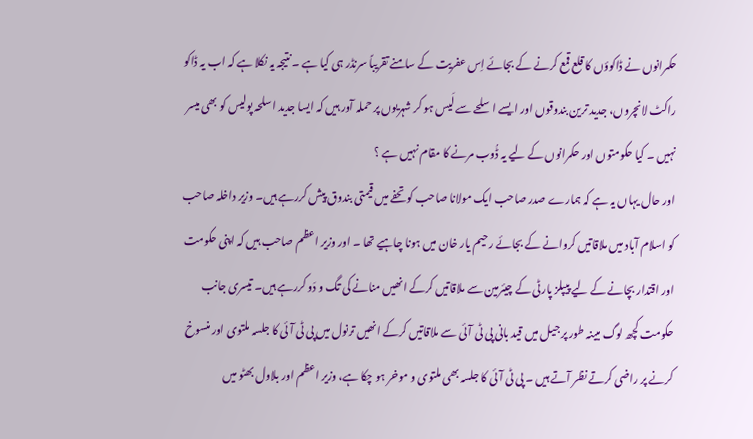حکمرانوں نے ڈاکوؤں کا قلع قمع کرنے کے بجائے اِس عفریت کے سامنے تقریباً سرنڈر ہی کیا ہے ۔ نتیجہ یہ نکلا ہے کہ اب یہ ڈاکو راکٹ لانچروں، جدید ترین بندوقوں اور ایسے اسلحے سے لَیس ہو کر شہریوں پر حملہ آور ہیں کہ ایسا جدید اسلحہ پولیس کو بھی میسر نہیں ۔ کیا حکومتوں اور حکمرانوں کے لیے یہ ڈُوب مرنے کا مقام نہیں ہے ؟
اور حال یہاں یہ ہے کہ ہمارے صدر صاحب ایک مولانا صاحب کو تحفے میں قیمتی بندوق پیش کررہے ہیں۔ وزیر داخلہ صاحب کو اسلام آباد میں ملاقاتیں کروانے کے بجائے رحیم یار خان میں ہونا چاہیے تھا ۔ اور وزیر اعظم صاحب ہیں کہ اپنی حکومت اور اقتدار بچانے کے لیے پیپلز پارٹی کے چیئرمین سے ملاقاتیں کرکے انھیں منانے کی تگ و دَو کررہے ہیں۔ تیسری جانب حکومت کچھ لوگ مبینہ طور پر جیل میں قید بانی پی ٹی آئی سے ملاقاتیں کرکے انھیں ترنول میں پی ٹی آئی کا جلسہ ملتوی اور منسوخ کرنے پر راضی کرتے نظر آتے ہیں ۔ پی ٹی آئی کا جلسہ بھی ملتوی و موخر ہو چکا ہے، وزیر اعظم اور بلاول بھٹو میں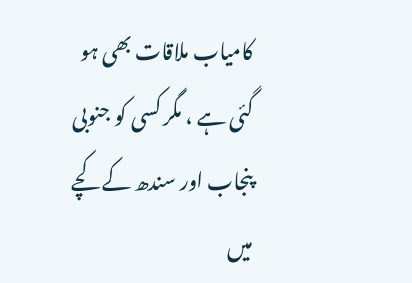کامیاب ملاقات بھی ہو گئی ہے ، مگر کسی کو جنوبی پنجاب اور سندھ کے کچے میں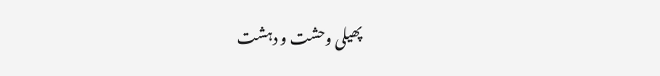پھیلی وحشت و دہشت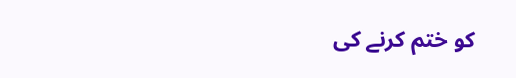کو ختم کرنے کی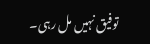توفیق نہیں مل رہی۔